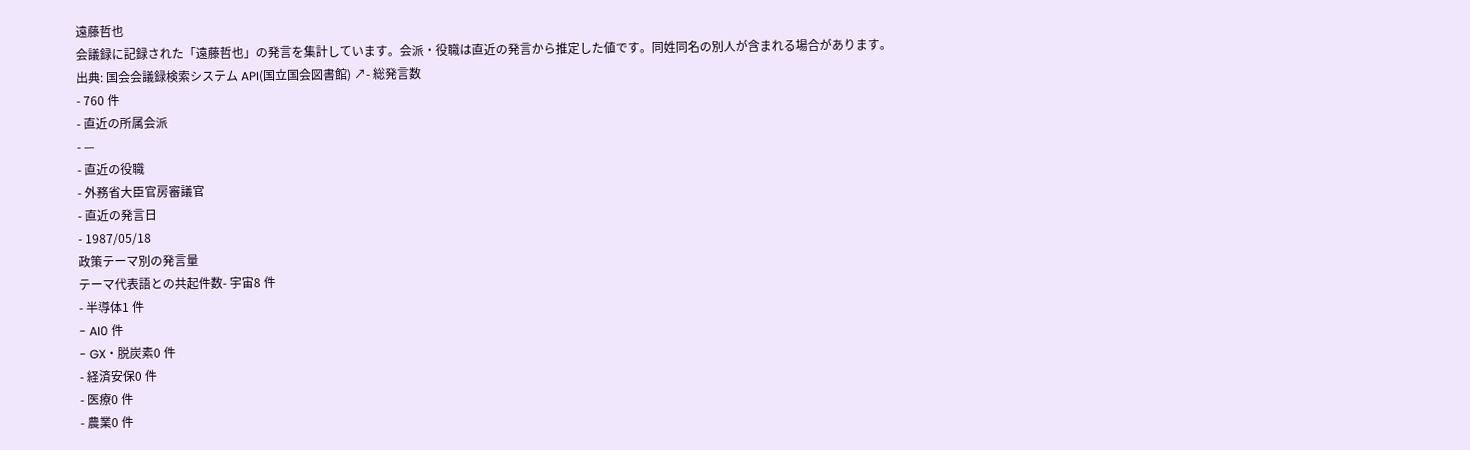遠藤哲也
会議録に記録された「遠藤哲也」の発言を集計しています。会派・役職は直近の発言から推定した値です。同姓同名の別人が含まれる場合があります。
出典: 国会会議録検索システム API(国立国会図書館) ↗- 総発言数
- 760 件
- 直近の所属会派
- —
- 直近の役職
- 外務省大臣官房審議官
- 直近の発言日
- 1987/05/18
政策テーマ別の発言量
テーマ代表語との共起件数- 宇宙8 件
- 半導体1 件
- AI0 件
- GX・脱炭素0 件
- 経済安保0 件
- 医療0 件
- 農業0 件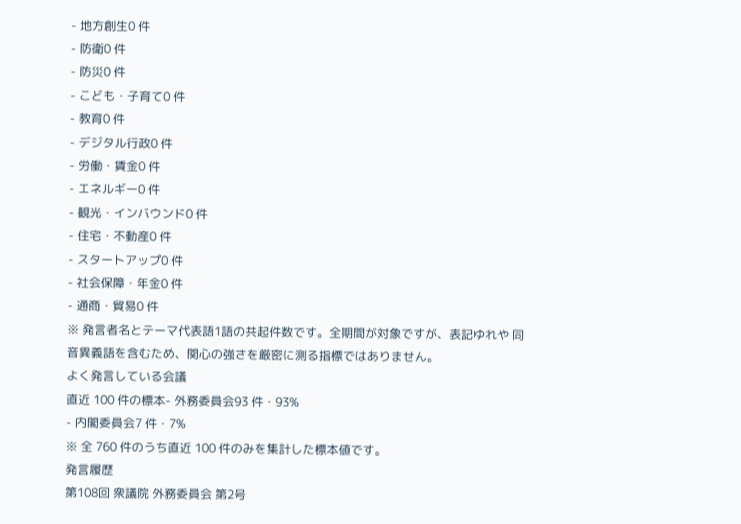- 地方創生0 件
- 防衛0 件
- 防災0 件
- こども・子育て0 件
- 教育0 件
- デジタル行政0 件
- 労働・賃金0 件
- エネルギー0 件
- 観光・インバウンド0 件
- 住宅・不動産0 件
- スタートアップ0 件
- 社会保障・年金0 件
- 通商・貿易0 件
※ 発言者名とテーマ代表語1語の共起件数です。全期間が対象ですが、表記ゆれや 同音異義語を含むため、関心の強さを厳密に測る指標ではありません。
よく発言している会議
直近 100 件の標本- 外務委員会93 件・93%
- 内閣委員会7 件・7%
※ 全 760 件のうち直近 100 件のみを集計した標本値です。
発言履歴
第108回 衆議院 外務委員会 第2号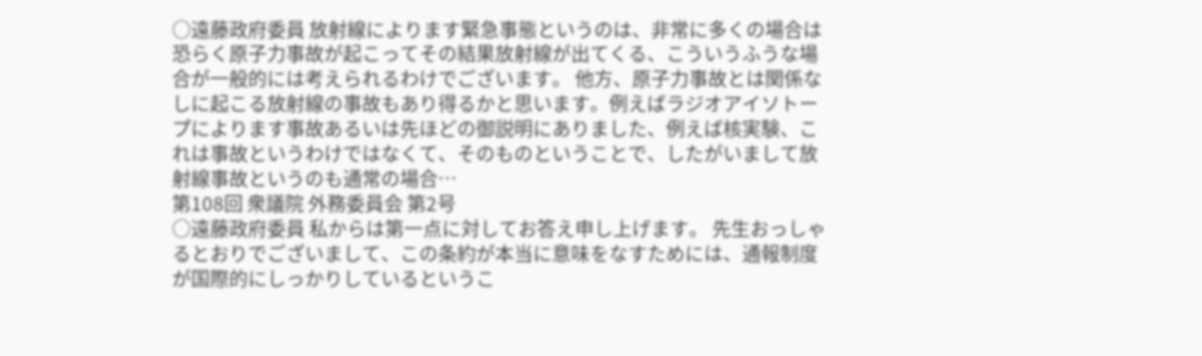○遠藤政府委員 放射線によります緊急事態というのは、非常に多くの場合は恐らく原子力事故が起こってその結果放射線が出てくる、こういうふうな場合が一般的には考えられるわけでございます。 他方、原子力事故とは関係なしに起こる放射線の事故もあり得るかと思います。例えばラジオアイソトープによります事故あるいは先ほどの御説明にありました、例えば核実験、これは事故というわけではなくて、そのものということで、したがいまして放射線事故というのも通常の場合…
第108回 衆議院 外務委員会 第2号
○遠藤政府委員 私からは第一点に対してお答え申し上げます。 先生おっしゃるとおりでございまして、この条約が本当に意味をなすためには、通報制度が国際的にしっかりしているというこ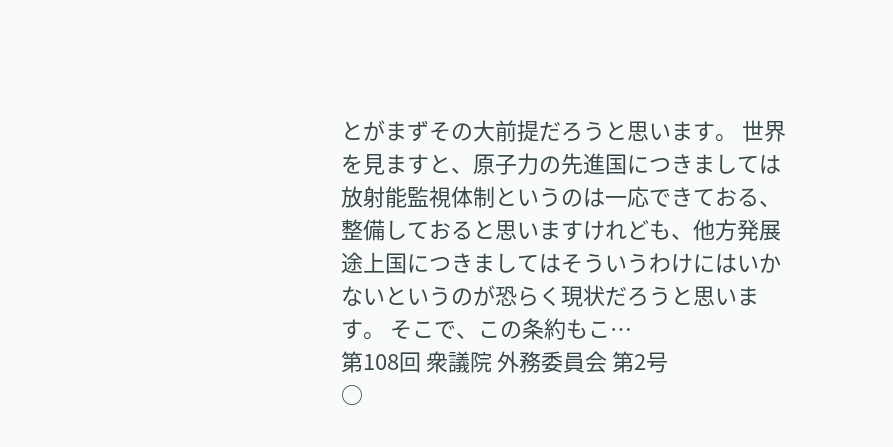とがまずその大前提だろうと思います。 世界を見ますと、原子力の先進国につきましては放射能監視体制というのは一応できておる、整備しておると思いますけれども、他方発展途上国につきましてはそういうわけにはいかないというのが恐らく現状だろうと思います。 そこで、この条約もこ…
第108回 衆議院 外務委員会 第2号
○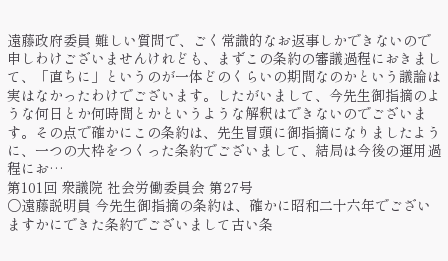遠藤政府委員 難しい質問で、ごく常識的なお返事しかできないので申しわけございませんけれども、まずこの条約の審議過程におきまして、「直ちに」というのが一体どのくらいの期間なのかという議論は実はなかったわけでございます。したがいまして、今先生御指摘のような何日とか何時間とかというような解釈はできないのでございます。その点で確かにこの条約は、先生冒頭に御指摘になりましたように、一つの大枠をつくった条約でございまして、結局は今後の運用過程にお…
第101回 衆議院 社会労働委員会 第27号
○遠藤説明員 今先生御指摘の条約は、確かに昭和二十六年でございますかにできた条約でございまして古い条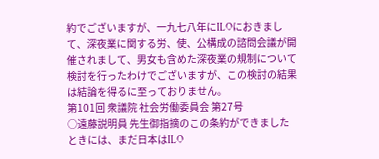約でございますが、一九七八年にILOにおきまして、深夜業に関する労、使、公構成の諮問会議が開催されまして、男女も含めた深夜業の規制について検討を行ったわけでございますが、この検討の結果は結論を得るに至っておりません。
第101回 衆議院 社会労働委員会 第27号
○遠藤説明員 先生御指摘のこの条約ができましたときには、まだ日本はILO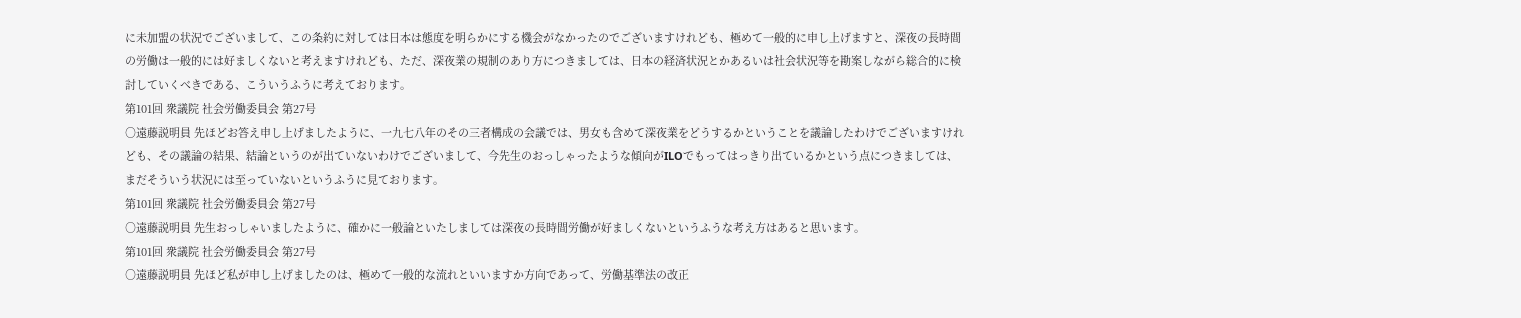に未加盟の状況でございまして、この条約に対しては日本は態度を明らかにする機会がなかったのでございますけれども、極めて一般的に申し上げますと、深夜の長時間の労働は一般的には好ましくないと考えますけれども、ただ、深夜業の規制のあり方につきましては、日本の経済状況とかあるいは社会状況等を勘案しながら総合的に検討していくべきである、こういうふうに考えております。
第101回 衆議院 社会労働委員会 第27号
○遠藤説明員 先ほどお答え申し上げましたように、一九七八年のその三者構成の会議では、男女も含めて深夜業をどうするかということを議論したわけでございますけれども、その議論の結果、結論というのが出ていないわけでございまして、今先生のおっしゃったような傾向がILOでもってはっきり出ているかという点につきましては、まだそういう状況には至っていないというふうに見ております。
第101回 衆議院 社会労働委員会 第27号
○遠藤説明員 先生おっしゃいましたように、確かに一般論といたしましては深夜の長時間労働が好ましくないというふうな考え方はあると思います。
第101回 衆議院 社会労働委員会 第27号
○遠藤説明員 先ほど私が申し上げましたのは、極めて一般的な流れといいますか方向であって、労働基準法の改正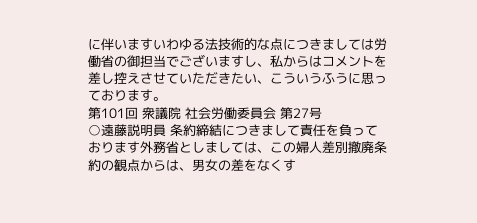に伴いますいわゆる法技術的な点につきましては労働省の御担当でございますし、私からはコメントを差し控えさせていただきたい、こういうふうに思っております。
第101回 衆議院 社会労働委員会 第27号
○遠藤説明員 条約締結につきまして責任を負っております外務省としましては、この婦人差別撤廃条約の観点からは、男女の差をなくす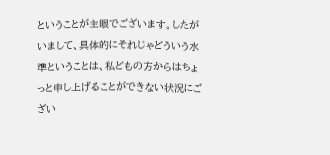ということが主眼でございます。したがいまして、具体的にそれじゃどういう水準ということは、私どもの方からはちょっと申し上げることができない状況にござい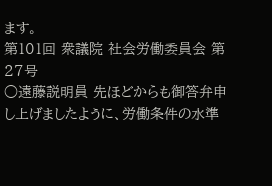ます。
第101回 衆議院 社会労働委員会 第27号
○遠藤説明員 先ほどからも御答弁申し上げましたように、労働条件の水準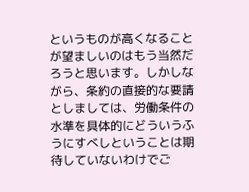というものが高くなることが望ましいのはもう当然だろうと思います。しかしながら、条約の直接的な要請としましては、労働条件の水準を具体的にどういうふうにすべしということは期待していないわけでご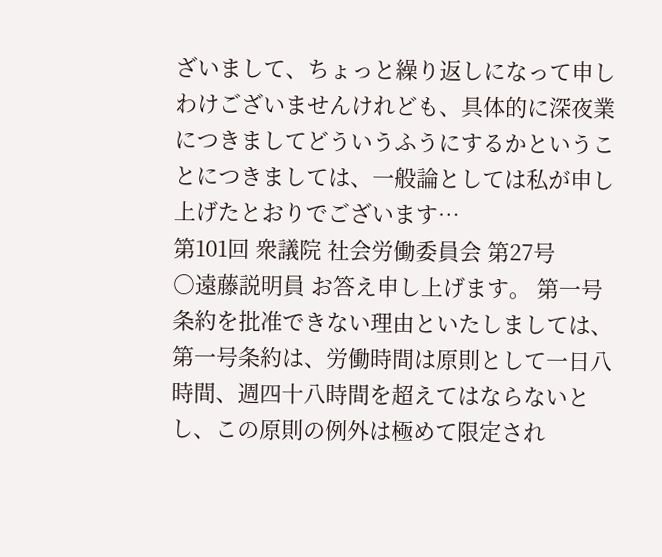ざいまして、ちょっと繰り返しになって申しわけございませんけれども、具体的に深夜業につきましてどういうふうにするかということにつきましては、一般論としては私が申し上げたとおりでございます…
第101回 衆議院 社会労働委員会 第27号
○遠藤説明員 お答え申し上げます。 第一号条約を批准できない理由といたしましては、第一号条約は、労働時間は原則として一日八時間、週四十八時間を超えてはならないとし、この原則の例外は極めて限定され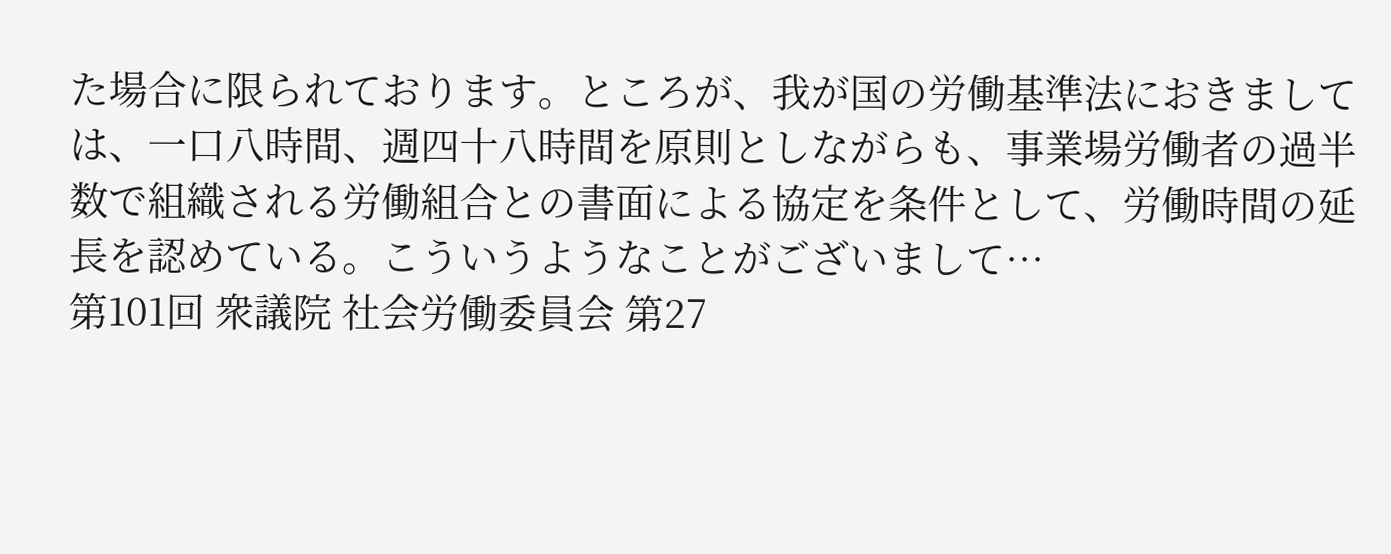た場合に限られております。ところが、我が国の労働基準法におきましては、一口八時間、週四十八時間を原則としながらも、事業場労働者の過半数で組織される労働組合との書面による協定を条件として、労働時間の延長を認めている。こういうようなことがございまして…
第101回 衆議院 社会労働委員会 第27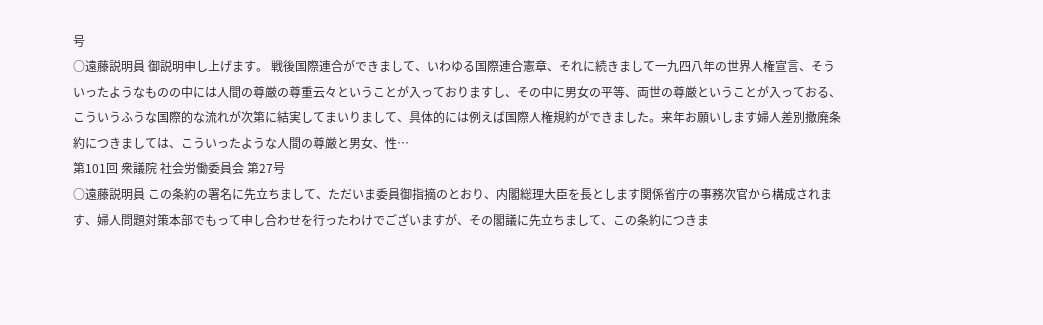号
○遠藤説明員 御説明申し上げます。 戦後国際連合ができまして、いわゆる国際連合憲章、それに続きまして一九四八年の世界人権宣言、そういったようなものの中には人間の尊厳の尊重云々ということが入っておりますし、その中に男女の平等、両世の尊厳ということが入っておる、こういうふうな国際的な流れが次第に結実してまいりまして、具体的には例えば国際人権規約ができました。来年お願いします婦人差別撤廃条約につきましては、こういったような人間の尊厳と男女、性…
第101回 衆議院 社会労働委員会 第27号
○遠藤説明員 この条約の署名に先立ちまして、ただいま委員御指摘のとおり、内閣総理大臣を長とします関係省庁の事務次官から構成されます、婦人問題対策本部でもって申し合わせを行ったわけでございますが、その閣議に先立ちまして、この条約につきま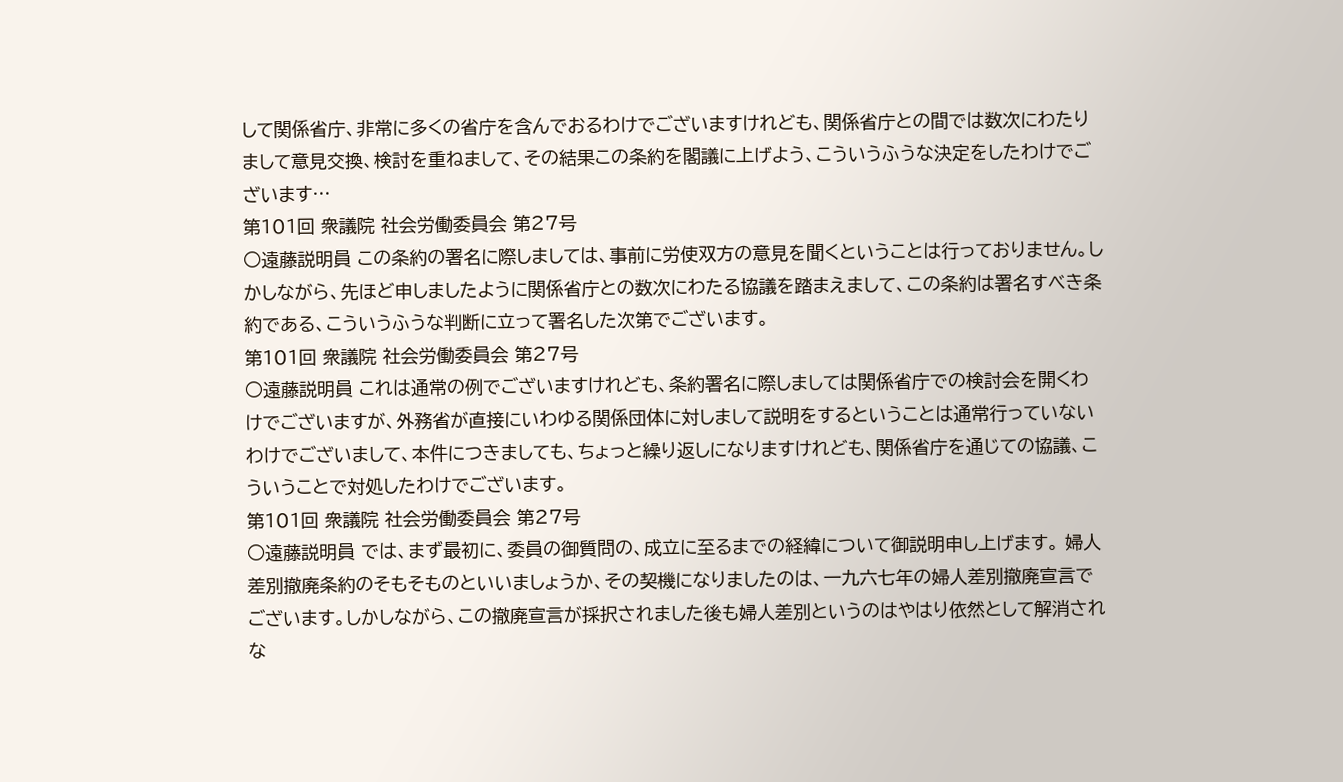して関係省庁、非常に多くの省庁を含んでおるわけでございますけれども、関係省庁との間では数次にわたりまして意見交換、検討を重ねまして、その結果この条約を閣議に上げよう、こういうふうな決定をしたわけでございます…
第101回 衆議院 社会労働委員会 第27号
○遠藤説明員 この条約の署名に際しましては、事前に労使双方の意見を聞くということは行っておりません。しかしながら、先ほど申しましたように関係省庁との数次にわたる協議を踏まえまして、この条約は署名すべき条約である、こういうふうな判断に立って署名した次第でございます。
第101回 衆議院 社会労働委員会 第27号
○遠藤説明員 これは通常の例でございますけれども、条約署名に際しましては関係省庁での検討会を開くわけでございますが、外務省が直接にいわゆる関係団体に対しまして説明をするということは通常行っていないわけでございまして、本件につきましても、ちょっと繰り返しになりますけれども、関係省庁を通じての協議、こういうことで対処したわけでございます。
第101回 衆議院 社会労働委員会 第27号
○遠藤説明員 では、まず最初に、委員の御質問の、成立に至るまでの経緯について御説明申し上げます。 婦人差別撤廃条約のそもそものといいましょうか、その契機になりましたのは、一九六七年の婦人差別撤廃宣言でございます。しかしながら、この撤廃宣言が採択されました後も婦人差別というのはやはり依然として解消されな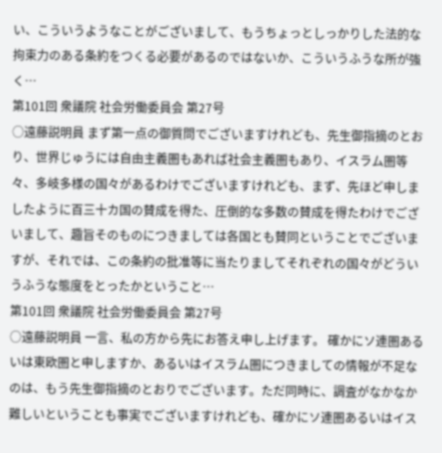い、こういうようなことがございまして、もうちょっとしっかりした法的な拘束力のある条約をつくる必要があるのではないか、こういうふうな所が強く…
第101回 衆議院 社会労働委員会 第27号
○遠藤説明員 まず第一点の御質問でございますけれども、先生御指摘のとおり、世界じゅうには自由主義圏もあれば社会主義圏もあり、イスラム圏等々、多岐多様の国々があるわけでございますけれども、まず、先ほど申しましたように百三十カ国の賛成を得た、圧倒的な多数の賛成を得たわけでございまして、趣旨そのものにつきましては各国とも賛同ということでございますが、それでは、この条約の批准等に当たりましてそれぞれの国々がどういうふうな態度をとったかということ…
第101回 衆議院 社会労働委員会 第27号
○遠藤説明員 一言、私の方から先にお答え申し上げます。 確かにソ連圏あるいは東欧圏と申しますか、あるいはイスラム圏につきましての情報が不足なのは、もう先生御指摘のとおりでございます。ただ同時に、調査がなかなか難しいということも事実でございますけれども、確かにソ連圏あるいはイス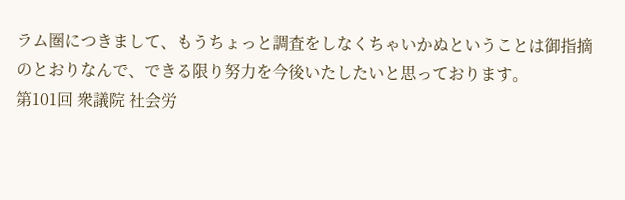ラム圏につきまして、もうちょっと調査をしなくちゃいかぬということは御指摘のとおりなんで、できる限り努力を今後いたしたいと思っております。
第101回 衆議院 社会労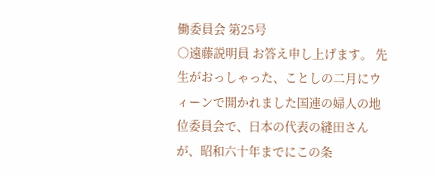働委員会 第25号
○遠藤説明員 お答え申し上げます。 先生がおっしゃった、ことしの二月にウィーンで開かれました国連の婦人の地位委員会で、日本の代表の縫田さんが、昭和六十年までにこの条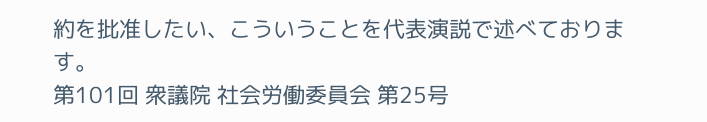約を批准したい、こういうことを代表演説で述べております。
第101回 衆議院 社会労働委員会 第25号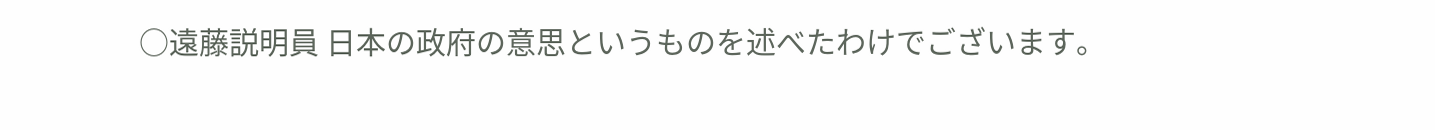○遠藤説明員 日本の政府の意思というものを述べたわけでございます。